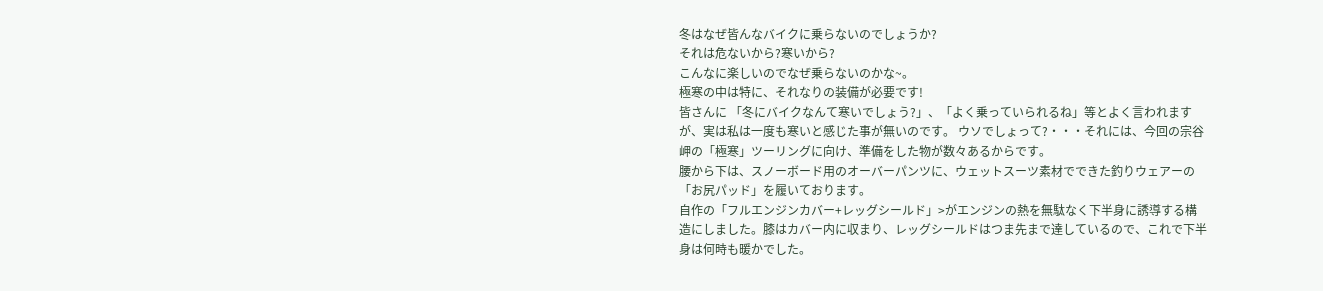冬はなぜ皆んなバイクに乗らないのでしょうか?
それは危ないから?寒いから?
こんなに楽しいのでなぜ乗らないのかな~。
極寒の中は特に、それなりの装備が必要です!
皆さんに 「冬にバイクなんて寒いでしょう?」、「よく乗っていられるね」等とよく言われますが、実は私は一度も寒いと感じた事が無いのです。 ウソでしょって?・・・それには、今回の宗谷岬の「極寒」ツーリングに向け、準備をした物が数々あるからです。
腰から下は、スノーボード用のオーバーパンツに、ウェットスーツ素材でできた釣りウェアーの「お尻パッド」を履いております。
自作の「フルエンジンカバー+レッグシールド」>がエンジンの熱を無駄なく下半身に誘導する構造にしました。膝はカバー内に収まり、レッグシールドはつま先まで達しているので、これで下半身は何時も暖かでした。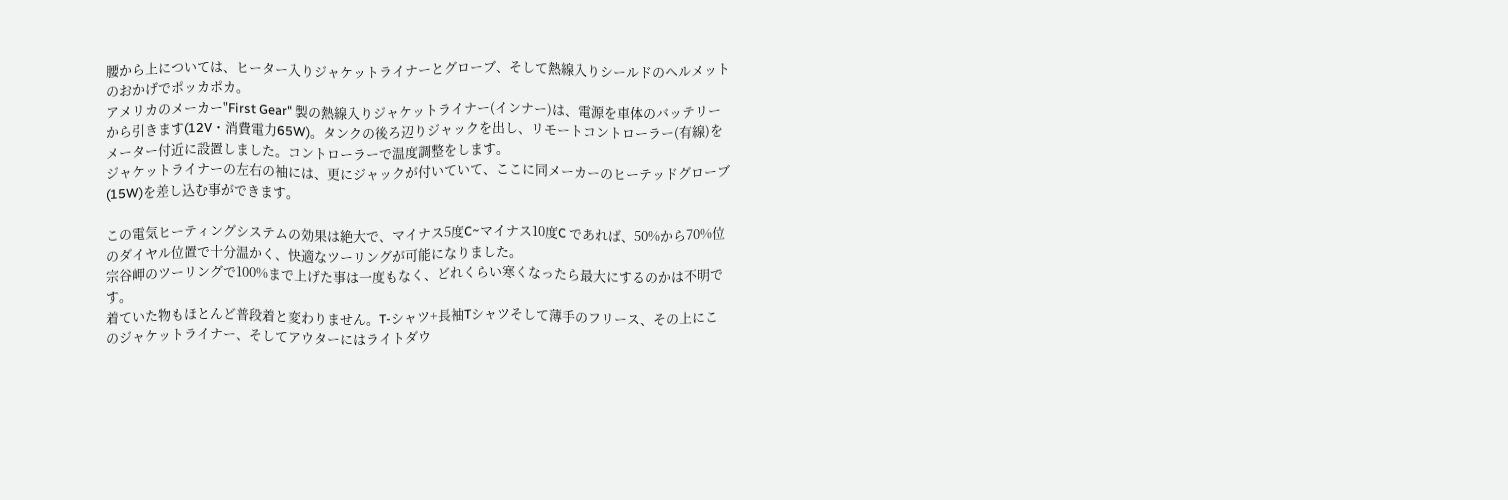腰から上については、ヒーター入りジャケットライナーとグローブ、そして熱線入りシールドのヘルメットのおかげでポッカポカ。
アメリカのメーカー"First Gear" 製の熱線入りジャケットライナー(インナー)は、電源を車体のバッテリーから引きます(12V・消費電力65W)。タンクの後ろ辺りジャックを出し、リモートコントローラー(有線)をメーター付近に設置しました。コントローラーで温度調整をします。
ジャケットライナーの左右の袖には、更にジャックが付いていて、ここに同メーカーのヒーテッドグローブ(15W)を差し込む事ができます。

この電気ヒーティングシステムの効果は絶大で、マイナス5度C~マイナス10度C であれば、50%から70%位のダイヤル位置で十分温かく、快適なツーリングが可能になりました。
宗谷岬のツーリングで100%まで上げた事は一度もなく、どれくらい寒くなったら最大にするのかは不明です。
着ていた物もほとんど普段着と変わりません。T-シャツ+長袖Tシャツそして薄手のフリース、その上にこのジャケットライナー、そしてアウターにはライトダウ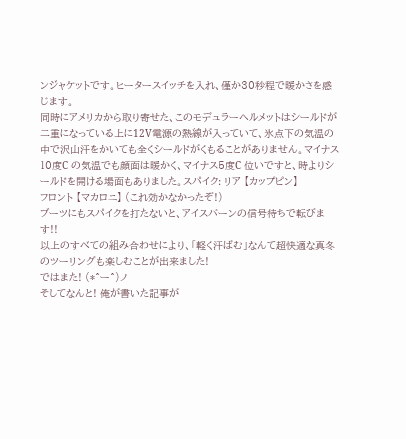ンジャケットです。ヒータースイッチを入れ、僅か30秒程で暖かさを感じます。
同時にアメリカから取り寄せた、このモデュラーヘルメットはシールドが二重になっている上に12V電源の熱線が入っていて、氷点下の気温の中で沢山汗をかいても全くシールドがくもることがありません。マイナス10度C の気温でも顔面は暖かく、マイナス5度C 位いですと、時よりシールドを開ける場面もありました。スパイク: リア 【カップピン】
フロント 【マカロニ】 (これ効かなかったぞ!)
ブーツにもスパイクを打たないと、アイスバーンの信号待ちで転びます!!
以上のすべての組み合わせにより、「軽く汗ばむ」なんて超快適な真冬のツーリングも楽しむことが出来ました!
ではまた! (*^ー^)ノ
そしてなんと! 俺が書いた記事が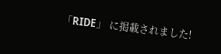「RIDE」 に掲載されました!